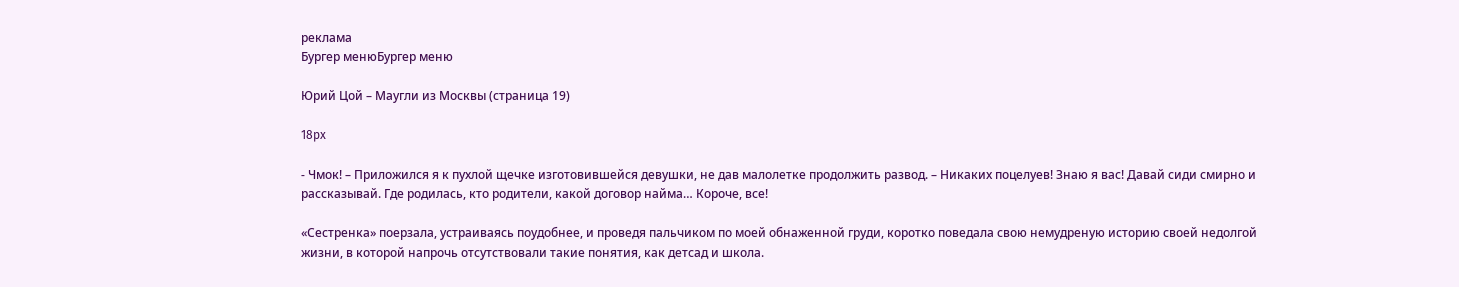реклама
Бургер менюБургер меню

Юрий Цой – Маугли из Москвы (страница 19)

18px

- Чмок! – Приложился я к пухлой щечке изготовившейся девушки, не дав малолетке продолжить развод. – Никаких поцелуев! Знаю я вас! Давай сиди смирно и рассказывай. Где родилась, кто родители, какой договор найма… Короче, все!

«Сестренка» поерзала, устраиваясь поудобнее, и проведя пальчиком по моей обнаженной груди, коротко поведала свою немудреную историю своей недолгой жизни, в которой напрочь отсутствовали такие понятия, как детсад и школа.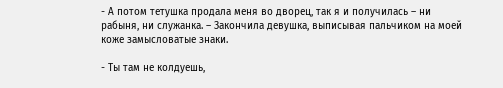- А потом тетушка продала меня во дворец, так я и получилась – ни рабыня, ни служанка. – Закончила девушка, выписывая пальчиком на моей коже замысловатые знаки.

- Ты там не колдуешь,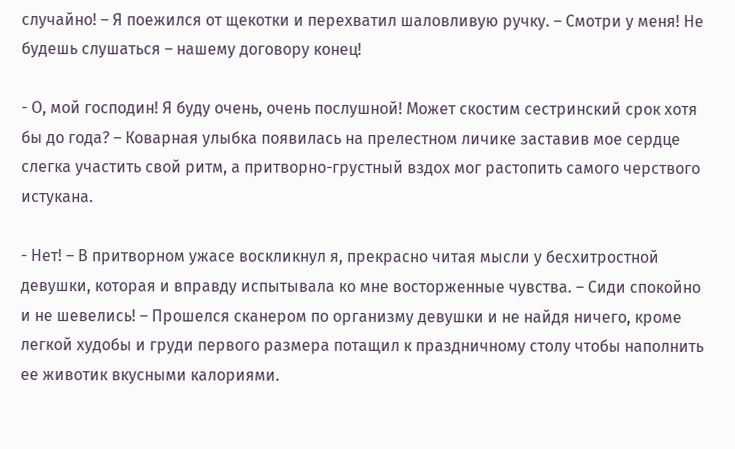случайно! – Я поежился от щекотки и перехватил шаловливую ручку. – Смотри у меня! Не будешь слушаться – нашему договору конец!

- О, мой господин! Я буду очень, очень послушной! Может скостим сестринский срок хотя бы до года? – Коварная улыбка появилась на прелестном личике заставив мое сердце слегка участить свой ритм, а притворно-грустный вздох мог растопить самого черствого истукана.

- Нет! – В притворном ужасе воскликнул я, прекрасно читая мысли у бесхитростной девушки, которая и вправду испытывала ко мне восторженные чувства. – Сиди спокойно и не шевелись! – Прошелся сканером по организму девушки и не найдя ничего, кроме легкой худобы и груди первого размера потащил к праздничному столу чтобы наполнить ее животик вкусными калориями.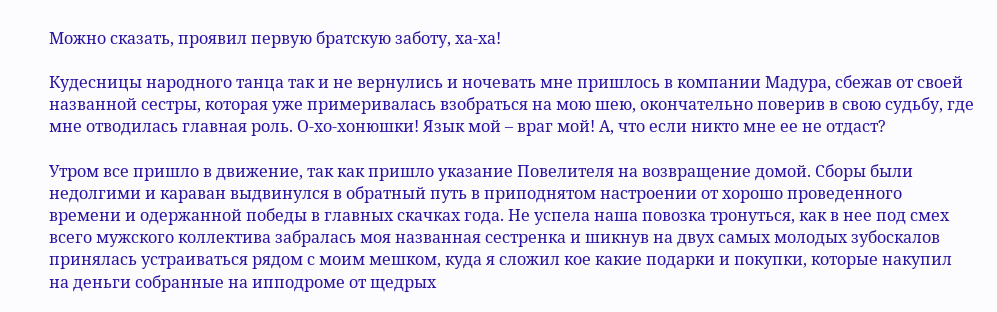Можно сказать, проявил первую братскую заботу, ха-ха!

Кудесницы народного танца так и не вернулись и ночевать мне пришлось в компании Мадура, сбежав от своей названной сестры, которая уже примеривалась взобраться на мою шею, окончательно поверив в свою судьбу, где мне отводилась главная роль. О-хо-хонюшки! Язык мой – враг мой! А, что если никто мне ее не отдаст?

Утром все пришло в движение, так как пришло указание Повелителя на возвращение домой. Сборы были недолгими и караван выдвинулся в обратный путь в приподнятом настроении от хорошо проведенного времени и одержанной победы в главных скачках года. Не успела наша повозка тронуться, как в нее под смех всего мужского коллектива забралась моя названная сестренка и шикнув на двух самых молодых зубоскалов принялась устраиваться рядом с моим мешком, куда я сложил кое какие подарки и покупки, которые накупил на деньги собранные на ипподроме от щедрых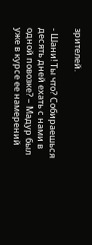зрителей.

- Шани! Ты что? Собираешься десять дней ехать с нами в одной повозке? – Мадур был уже в курсе ее намерений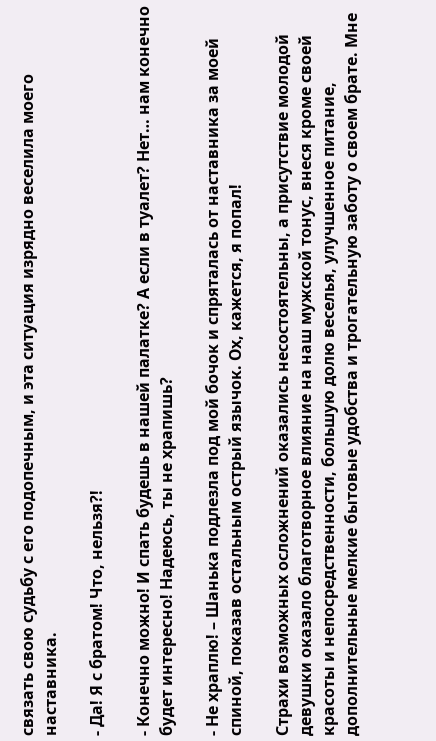связать свою судьбу с его подопечным, и эта ситуация изрядно веселила моего наставника.

- Да! Я с братом! Что, нельзя?!

- Конечно можно! И спать будешь в нашей палатке? А если в туалет? Нет… нам конечно будет интересно! Надеюсь, ты не храпишь?

- Не храплю! – Шанька подлезла под мой бочок и спряталась от наставника за моей спиной, показав остальным острый язычок. Ох, кажется, я попал!

Страхи возможных осложнений оказались несостоятельны, а присутствие молодой девушки оказало благотворное влияние на наш мужской тонус, внеся кроме своей красоты и непосредственности, большую долю веселья, улучшенное питание, дополнительные мелкие бытовые удобства и трогательную заботу о своем брате. Мне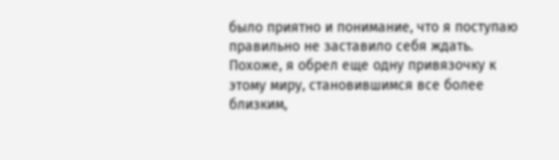было приятно и понимание, что я поступаю правильно не заставило себя ждать. Похоже, я обрел еще одну привязочку к этому миру, становившимся все более близким,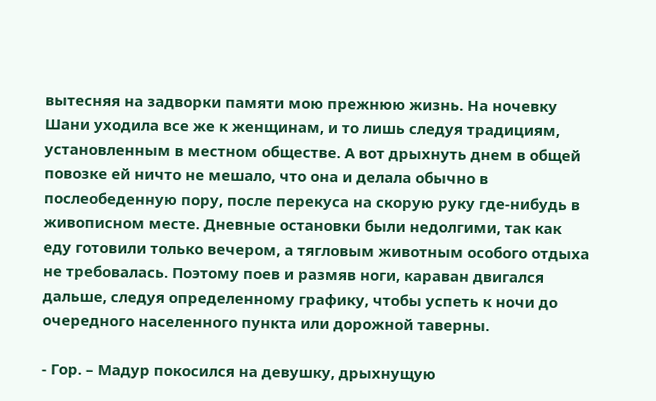вытесняя на задворки памяти мою прежнюю жизнь. На ночевку Шани уходила все же к женщинам, и то лишь следуя традициям, установленным в местном обществе. А вот дрыхнуть днем в общей повозке ей ничто не мешало, что она и делала обычно в послеобеденную пору, после перекуса на скорую руку где-нибудь в живописном месте. Дневные остановки были недолгими, так как еду готовили только вечером, а тягловым животным особого отдыха не требовалась. Поэтому поев и размяв ноги, караван двигался дальше, следуя определенному графику, чтобы успеть к ночи до очередного населенного пункта или дорожной таверны.

- Гор. – Мадур покосился на девушку, дрыхнущую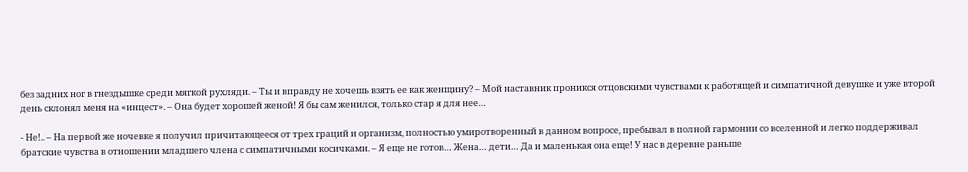без задних ног в гнездышке среди мягкой рухляди. – Ты и вправду не хочешь взять ее как женщину? – Мой наставник проникся отцовскими чувствами к работящей и симпатичной девушке и уже второй день склонял меня на «инцест». – Она будет хорошей женой! Я бы сам женился, только стар я для нее…

- Не!.. – На первой же ночевке я получил причитающееся от трех граций и организм, полностью умиротворенный в данном вопросе, пребывал в полной гармонии со вселенной и легко поддерживал братские чувства в отношении младшего члена с симпатичными косичками. – Я еще не готов… Жена… дети… Да и маленькая она еще! У нас в деревне раньше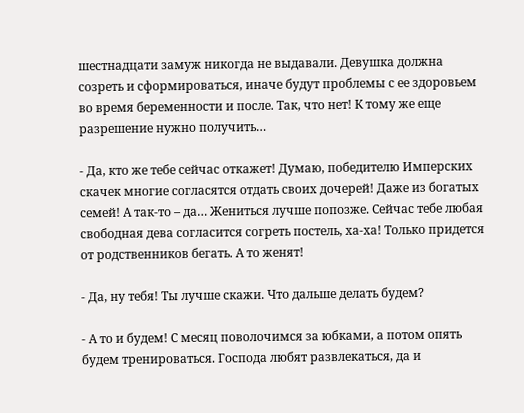шестнадцати замуж никогда не выдавали. Девушка должна созреть и сформироваться, иначе будут проблемы с ее здоровьем во время беременности и после. Так, что нет! К тому же еще разрешение нужно получить…

- Да, кто же тебе сейчас откажет! Думаю, победителю Имперских скачек многие согласятся отдать своих дочерей! Даже из богатых семей! А так-то – да… Жениться лучше попозже. Сейчас тебе любая свободная дева согласится согреть постель, ха-ха! Только придется от родственников бегать. А то женят!

- Да, ну тебя! Ты лучше скажи. Что дальше делать будем?

- А то и будем! С месяц поволочимся за юбками, а потом опять будем тренироваться. Господа любят развлекаться, да и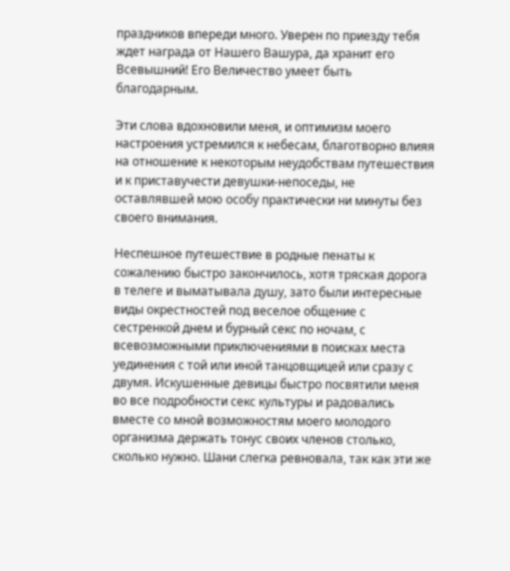праздников впереди много. Уверен по приезду тебя ждет награда от Нашего Вашура, да хранит его Всевышний! Его Величество умеет быть благодарным.

Эти слова вдохновили меня, и оптимизм моего настроения устремился к небесам, благотворно влияя на отношение к некоторым неудобствам путешествия и к приставучести девушки-непоседы, не оставлявшей мою особу практически ни минуты без своего внимания.

Неспешное путешествие в родные пенаты к сожалению быстро закончилось, хотя тряская дорога в телеге и выматывала душу, зато были интересные виды окрестностей под веселое общение с сестренкой днем и бурный секс по ночам, с всевозможными приключениями в поисках места уединения с той или иной танцовщицей или сразу с двумя. Искушенные девицы быстро посвятили меня во все подробности секс культуры и радовались вместе со мной возможностям моего молодого организма держать тонус своих членов столько, сколько нужно. Шани слегка ревновала, так как эти же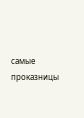самые проказницы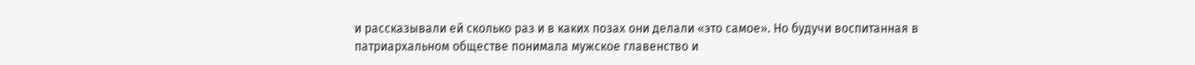и рассказывали ей сколько раз и в каких позах они делали «это самое». Но будучи воспитанная в патриархальном обществе понимала мужское главенство и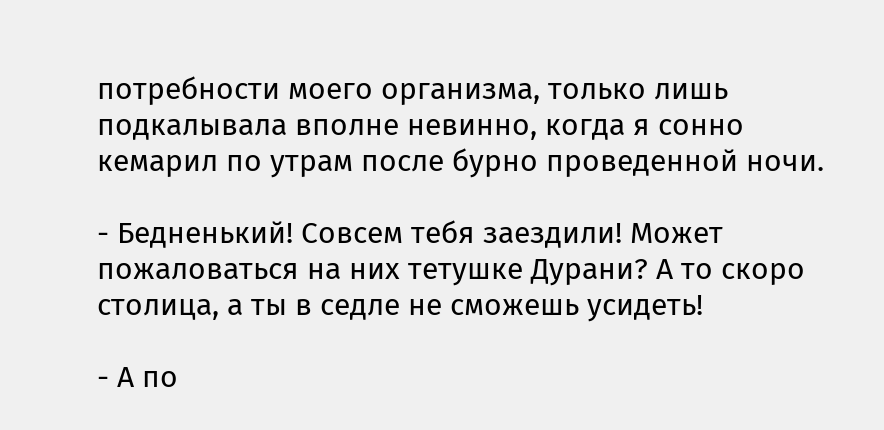потребности моего организма, только лишь подкалывала вполне невинно, когда я сонно кемарил по утрам после бурно проведенной ночи.

- Бедненький! Совсем тебя заездили! Может пожаловаться на них тетушке Дурани? А то скоро столица, а ты в седле не сможешь усидеть!

- А по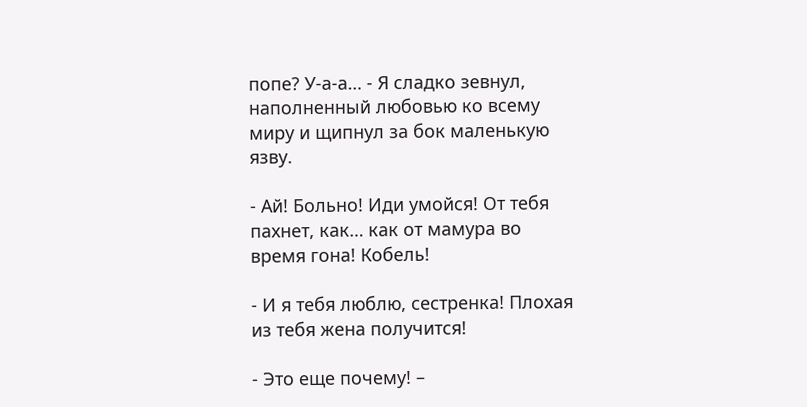попе? У-а-а… - Я сладко зевнул, наполненный любовью ко всему миру и щипнул за бок маленькую язву.

- Ай! Больно! Иди умойся! От тебя пахнет, как… как от мамура во время гона! Кобель!

- И я тебя люблю, сестренка! Плохая из тебя жена получится!

- Это еще почему! –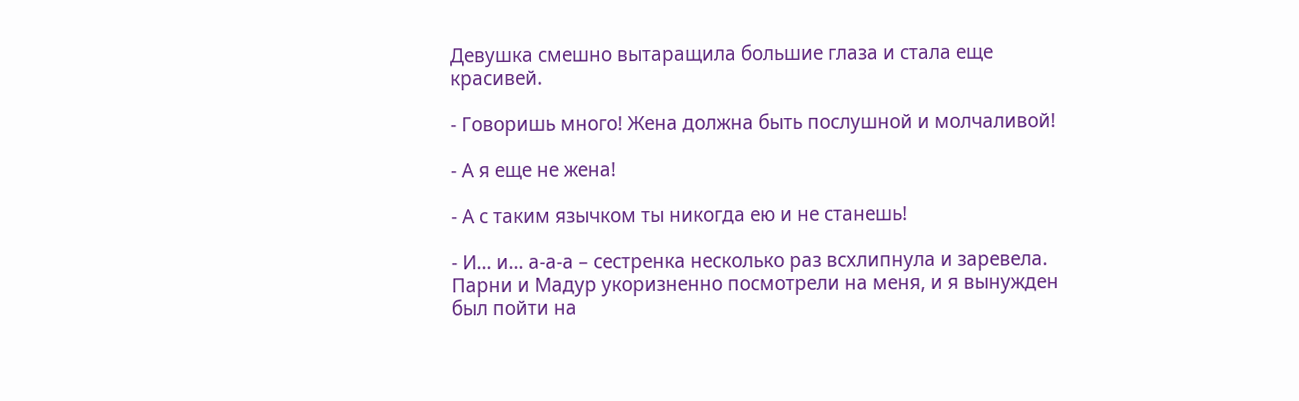Девушка смешно вытаращила большие глаза и стала еще красивей.

- Говоришь много! Жена должна быть послушной и молчаливой!

- А я еще не жена!

- А с таким язычком ты никогда ею и не станешь!

- И… и… а-а-а – сестренка несколько раз всхлипнула и заревела. Парни и Мадур укоризненно посмотрели на меня, и я вынужден был пойти на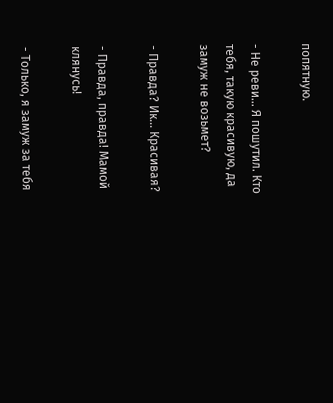попятную.

- Не реви… Я пошутил. Кто тебя, такую красивую, да замуж не возьмет?

- Правда? Ик… Красивая?

- Правда, правда! Мамой клянусь!

- Только, я замуж за тебя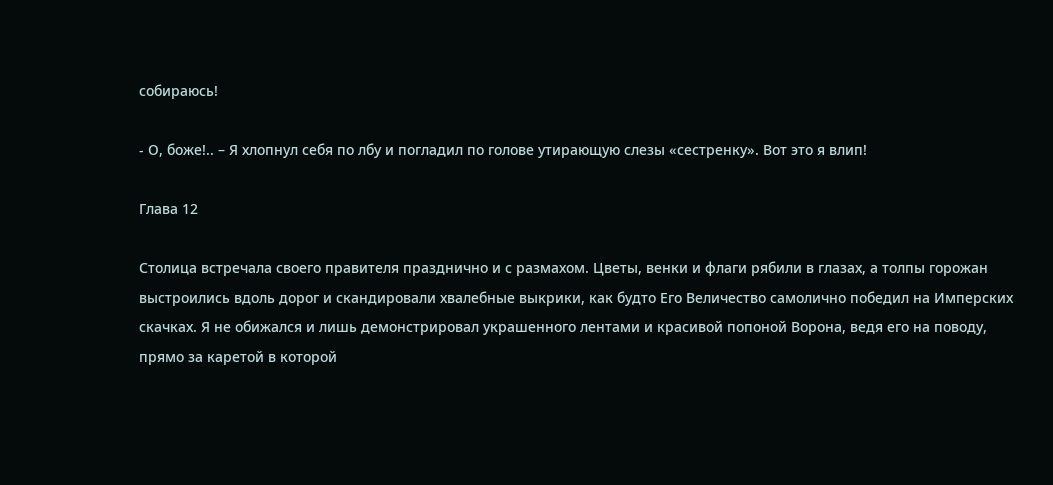собираюсь!

- О, боже!.. – Я хлопнул себя по лбу и погладил по голове утирающую слезы «сестренку». Вот это я влип!

Глава 12

Столица встречала своего правителя празднично и с размахом. Цветы, венки и флаги рябили в глазах, а толпы горожан выстроились вдоль дорог и скандировали хвалебные выкрики, как будто Его Величество самолично победил на Имперских скачках. Я не обижался и лишь демонстрировал украшенного лентами и красивой попоной Ворона, ведя его на поводу, прямо за каретой в которой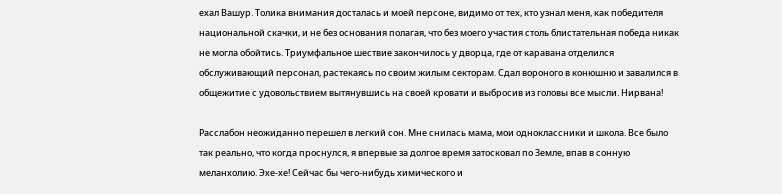ехал Вашур. Толика внимания досталась и моей персоне, видимо от тех, кто узнал меня, как победителя национальной скачки, и не без основания полагая, что без моего участия столь блистательная победа никак не могла обойтись. Триумфальное шествие закончилось у дворца, где от каравана отделился обслуживающий персонал, растекаясь по своим жилым секторам. Сдал вороного в конюшню и завалился в общежитие с удовольствием вытянувшись на своей кровати и выбросив из головы все мысли. Нирвана!

Расслабон неожиданно перешел в легкий сон. Мне снилась мама, мои одноклассники и школа. Все было так реально, что когда проснулся, я впервые за долгое время затосковал по Земле, впав в сонную меланхолию. Эхе-хе! Сейчас бы чего-нибудь химического и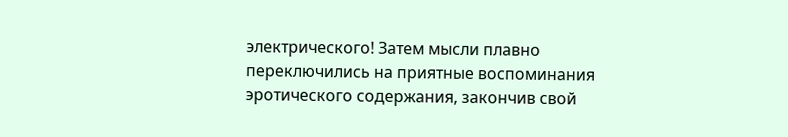электрического! Затем мысли плавно переключились на приятные воспоминания эротического содержания, закончив свой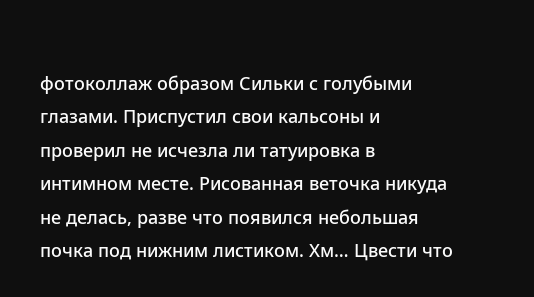фотоколлаж образом Сильки с голубыми глазами. Приспустил свои кальсоны и проверил не исчезла ли татуировка в интимном месте. Рисованная веточка никуда не делась, разве что появился небольшая почка под нижним листиком. Хм… Цвести что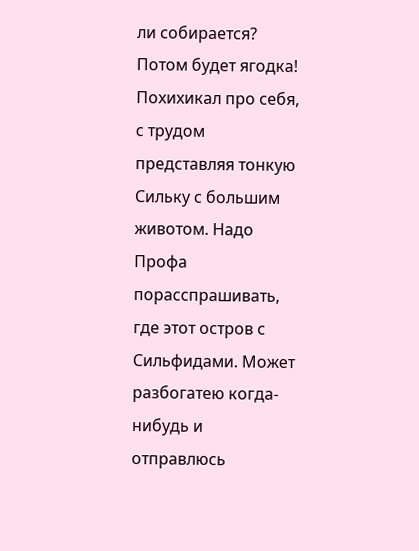ли собирается? Потом будет ягодка! Похихикал про себя, с трудом представляя тонкую Сильку с большим животом. Надо Профа порасспрашивать, где этот остров с Сильфидами. Может разбогатею когда-нибудь и отправлюсь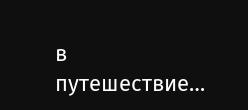в путешествие…